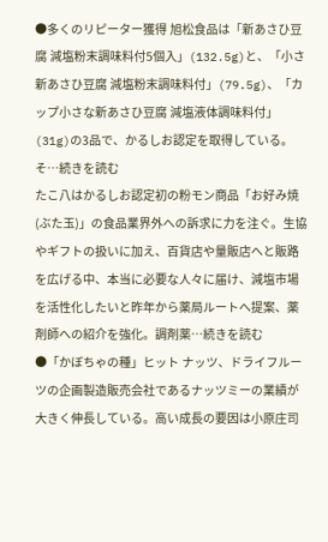●多くのリピーター獲得 旭松食品は「新あさひ豆腐 減塩粉末調味料付5個入」(132.5g)と、「小さ新あさひ豆腐 減塩粉末調味料付」(79.5g)、「カップ小さな新あさひ豆腐 減塩液体調味料付」(31g)の3品で、かるしお認定を取得している。 そ…続きを読む
たこ八はかるしお認定初の粉モン商品「お好み焼(ぶた玉)」の食品業界外への訴求に力を注ぐ。生協やギフトの扱いに加え、百貨店や量販店へと販路を広げる中、本当に必要な人々に届け、減塩市場を活性化したいと昨年から薬局ルートへ提案、薬剤師への紹介を強化。調剤薬…続きを読む
●「かぼちゃの種」ヒット ナッツ、ドライフルーツの企画製造販売会社であるナッツミーの業績が大きく伸長している。高い成長の要因は小原庄司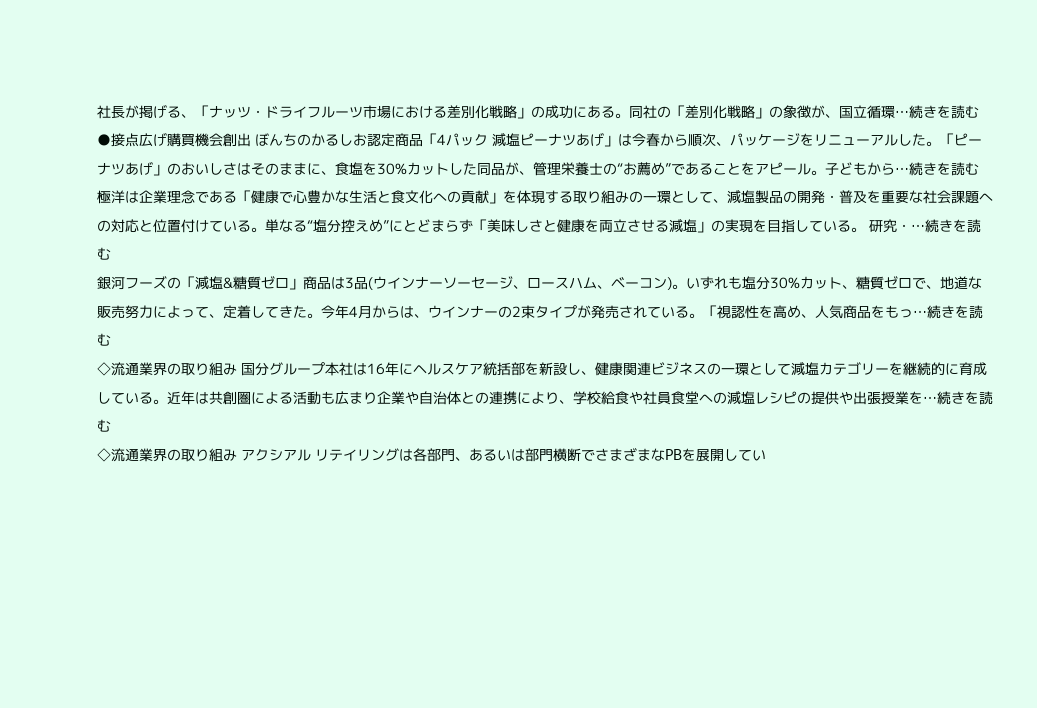社長が掲げる、「ナッツ・ドライフルーツ市場における差別化戦略」の成功にある。同社の「差別化戦略」の象徴が、国立循環…続きを読む
●接点広げ購買機会創出 ぼんちのかるしお認定商品「4パック 減塩ピーナツあげ」は今春から順次、パッケージをリニューアルした。「ピーナツあげ」のおいしさはそのままに、食塩を30%カットした同品が、管理栄養士の“お薦め”であることをアピール。子どもから…続きを読む
極洋は企業理念である「健康で心豊かな生活と食文化への貢献」を体現する取り組みの一環として、減塩製品の開発・普及を重要な社会課題への対応と位置付けている。単なる“塩分控えめ”にとどまらず「美味しさと健康を両立させる減塩」の実現を目指している。 研究・…続きを読む
銀河フーズの「減塩&糖質ゼロ」商品は3品(ウインナーソーセージ、ロースハム、ベーコン)。いずれも塩分30%カット、糖質ゼロで、地道な販売努力によって、定着してきた。今年4月からは、ウインナーの2束タイプが発売されている。「視認性を高め、人気商品をもっ…続きを読む
◇流通業界の取り組み 国分グループ本社は16年にヘルスケア統括部を新設し、健康関連ビジネスの一環として減塩カテゴリーを継続的に育成している。近年は共創圏による活動も広まり企業や自治体との連携により、学校給食や社員食堂への減塩レシピの提供や出張授業を…続きを読む
◇流通業界の取り組み アクシアル リテイリングは各部門、あるいは部門横断でさまざまなPBを展開してい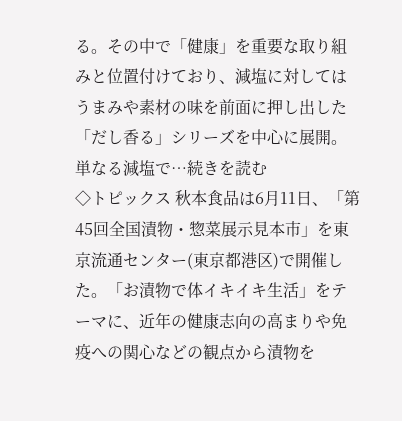る。その中で「健康」を重要な取り組みと位置付けており、減塩に対してはうまみや素材の味を前面に押し出した「だし香る」シリーズを中心に展開。単なる減塩で…続きを読む
◇トピックス 秋本食品は6月11日、「第45回全国漬物・惣菜展示見本市」を東京流通センター(東京都港区)で開催した。「お漬物で体イキイキ生活」をテーマに、近年の健康志向の高まりや免疫への関心などの観点から漬物を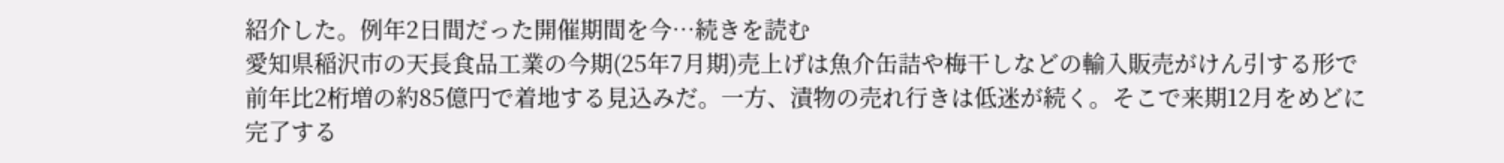紹介した。例年2日間だった開催期間を今…続きを読む
愛知県稲沢市の天長食品工業の今期(25年7月期)売上げは魚介缶詰や梅干しなどの輸入販売がけん引する形で前年比2桁増の約85億円で着地する見込みだ。一方、漬物の売れ行きは低迷が続く。そこで来期12月をめどに完了する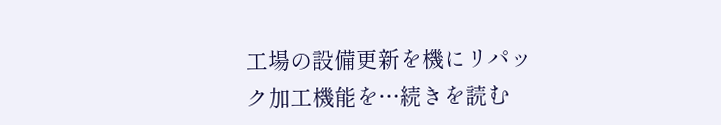工場の設備更新を機にリパック加工機能を…続きを読む